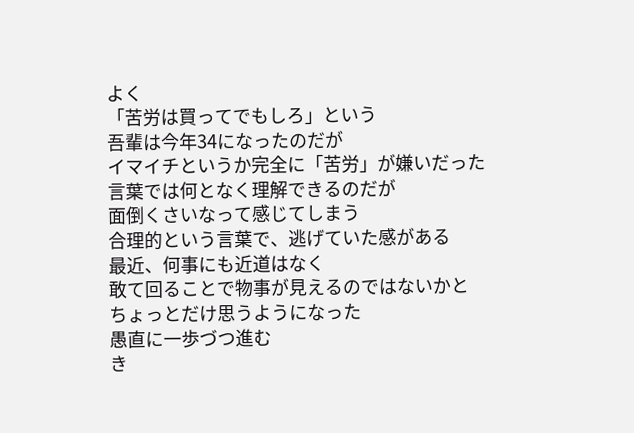よく
「苦労は買ってでもしろ」という
吾輩は今年34になったのだが
イマイチというか完全に「苦労」が嫌いだった
言葉では何となく理解できるのだが
面倒くさいなって感じてしまう
合理的という言葉で、逃げていた感がある
最近、何事にも近道はなく
敢て回ることで物事が見えるのではないかと
ちょっとだけ思うようになった
愚直に一歩づつ進む
き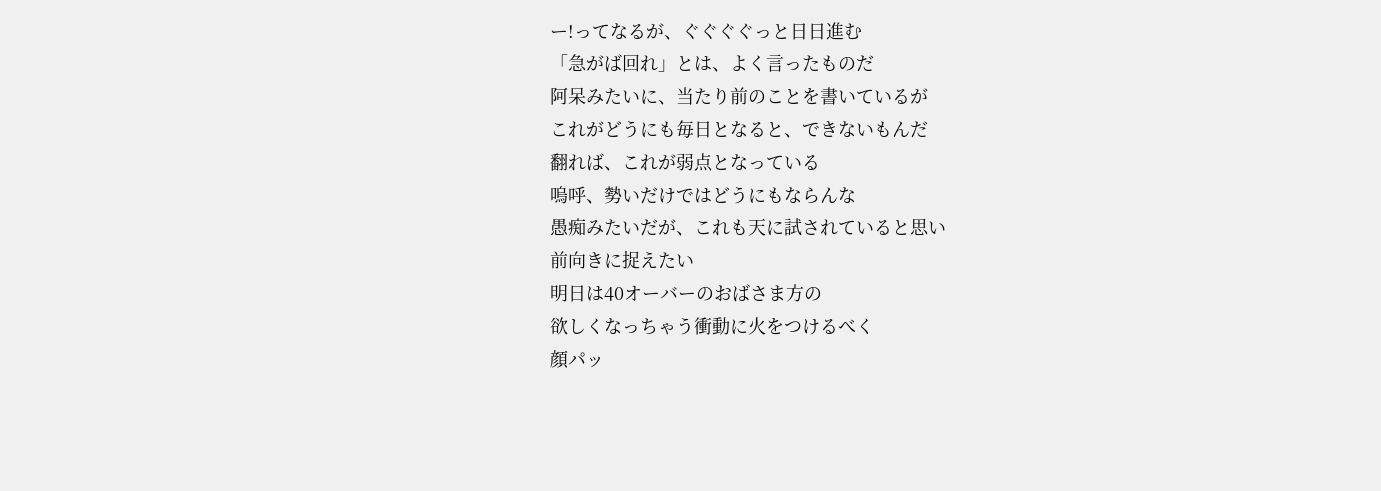ー!ってなるが、ぐぐぐぐっと日日進む
「急がば回れ」とは、よく言ったものだ
阿呆みたいに、当たり前のことを書いているが
これがどうにも毎日となると、できないもんだ
翻れば、これが弱点となっている
嗚呼、勢いだけではどうにもならんな
愚痴みたいだが、これも天に試されていると思い
前向きに捉えたい
明日は40オーバーのおばさま方の
欲しくなっちゃう衝動に火をつけるべく
顔パッ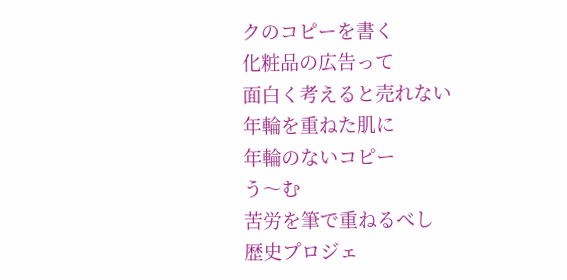クのコピーを書く
化粧品の広告って
面白く考えると売れない
年輪を重ねた肌に
年輪のないコピー
う〜む
苦労を筆で重ねるべし
歴史プロジェ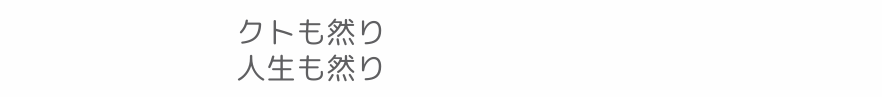クトも然り
人生も然り